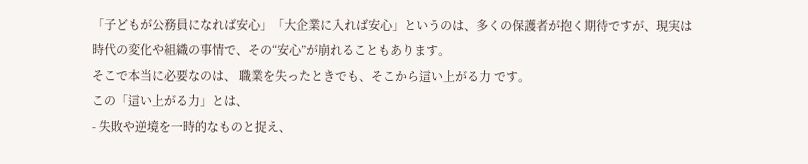「子どもが公務員になれば安心」「大企業に入れば安心」というのは、多くの保護者が抱く期待ですが、現実は時代の変化や組織の事情で、その“安心”が崩れることもあります。
そこで本当に必要なのは、 職業を失ったときでも、そこから這い上がる力 です。
この「這い上がる力」とは、
- 失敗や逆境を一時的なものと捉え、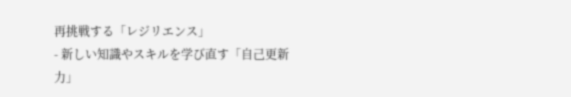再挑戦する「レジリエンス」
- 新しい知識やスキルを学び直す「自己更新力」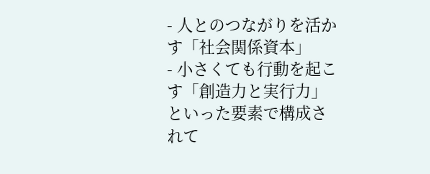- 人とのつながりを活かす「社会関係資本」
- 小さくても行動を起こす「創造力と実行力」
といった要素で構成されて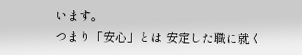います。
つまり「安心」とは 安定した職に就く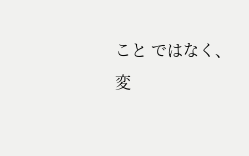こと ではなく、
変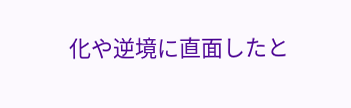化や逆境に直面したと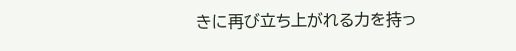きに再び立ち上がれる力を持っ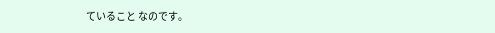ていること なのです。